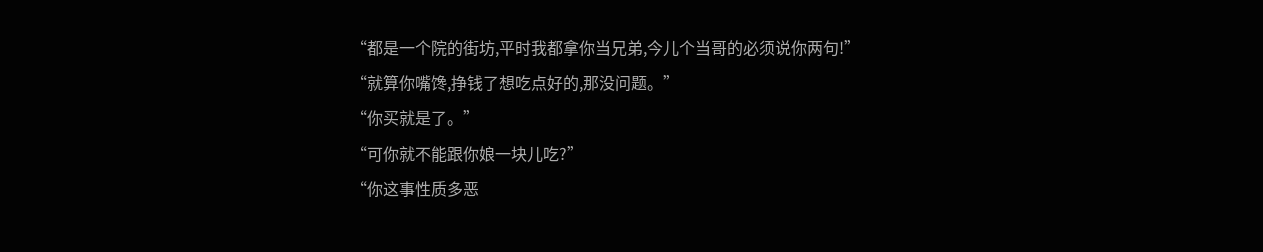“都是一个院的街坊,平时我都拿你当兄弟,今儿个当哥的必须说你两句!”
“就算你嘴馋,挣钱了想吃点好的,那没问题。”
“你买就是了。”
“可你就不能跟你娘一块儿吃?”
“你这事性质多恶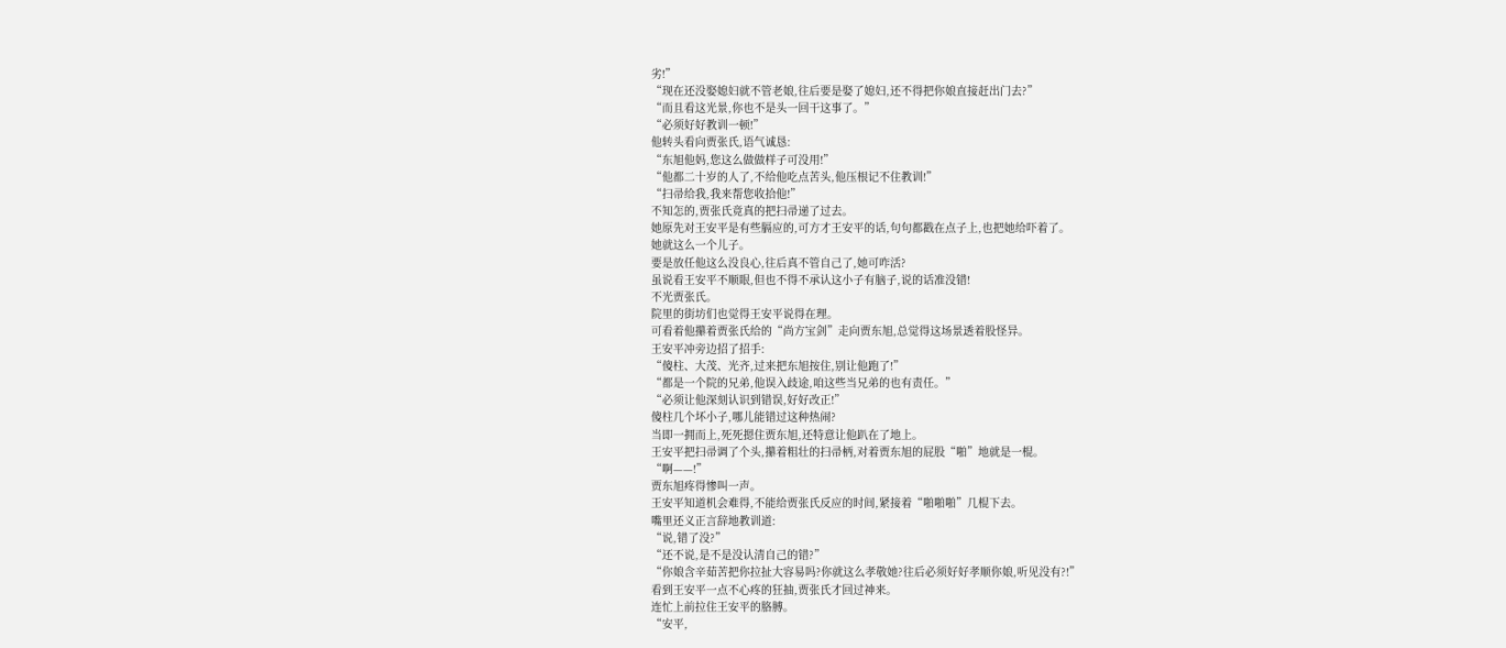劣!”
“现在还没娶媳妇就不管老娘,往后要是娶了媳妇,还不得把你娘直接赶出门去?”
“而且看这光景,你也不是头一回干这事了。”
“必须好好教训一顿!”
他转头看向贾张氏,语气诚恳:
“东旭他妈,您这么做做样子可没用!”
“他都二十岁的人了,不给他吃点苦头,他压根记不住教训!”
“扫帚给我,我来帮您收拾他!”
不知怎的,贾张氏竟真的把扫帚递了过去。
她原先对王安平是有些膈应的,可方才王安平的话,句句都戳在点子上,也把她给吓着了。
她就这么一个儿子。
要是放任他这么没良心,往后真不管自己了,她可咋活?
虽说看王安平不顺眼,但也不得不承认这小子有脑子,说的话准没错!
不光贾张氏。
院里的街坊们也觉得王安平说得在理。
可看着他攥着贾张氏给的“尚方宝剑”走向贾东旭,总觉得这场景透着股怪异。
王安平冲旁边招了招手:
“傻柱、大茂、光齐,过来把东旭按住,别让他跑了!”
“都是一个院的兄弟,他误入歧途,咱这些当兄弟的也有责任。”
“必须让他深刻认识到错误,好好改正!”
傻柱几个坏小子,哪儿能错过这种热闹?
当即一拥而上,死死摁住贾东旭,还特意让他趴在了地上。
王安平把扫帚调了个头,攥着粗壮的扫帚柄,对着贾东旭的屁股“啪”地就是一棍。
“啊——!”
贾东旭疼得惨叫一声。
王安平知道机会难得,不能给贾张氏反应的时间,紧接着“啪啪啪”几棍下去。
嘴里还义正言辞地教训道:
“说,错了没?”
“还不说,是不是没认清自己的错?”
“你娘含辛茹苦把你拉扯大容易吗?你就这么孝敬她?往后必须好好孝顺你娘,听见没有?!”
看到王安平一点不心疼的狂抽,贾张氏才回过神来。
连忙上前拉住王安平的胳膊。
“安平,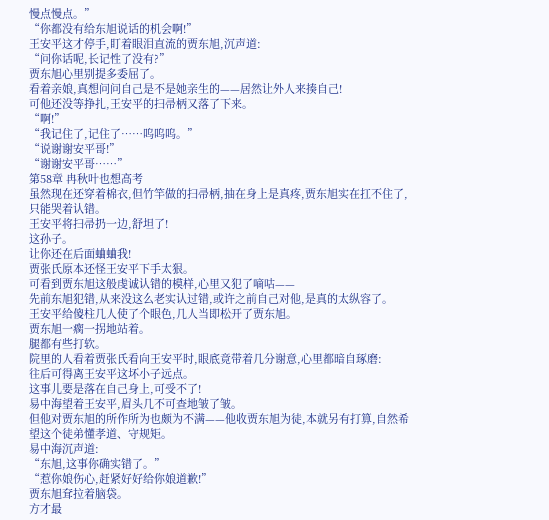慢点慢点。”
“你都没有给东旭说话的机会啊!”
王安平这才停手,盯着眼泪直流的贾东旭,沉声道:
“问你话呢,长记性了没有?”
贾东旭心里别提多委屈了。
看着亲娘,真想问问自己是不是她亲生的——居然让外人来揍自己!
可他还没等挣扎,王安平的扫帚柄又落了下来。
“啊!”
“我记住了,记住了……呜呜呜。”
“说谢谢安平哥!”
“谢谢安平哥……”
第58章 冉秋叶也想高考
虽然现在还穿着棉衣,但竹竿做的扫帚柄,抽在身上是真疼,贾东旭实在扛不住了,只能哭着认错。
王安平将扫帚扔一边,舒坦了!
这孙子。
让你还在后面蛐蛐我!
贾张氏原本还怪王安平下手太狠。
可看到贾东旭这般虔诚认错的模样,心里又犯了嘀咕——
先前东旭犯错,从来没这么老实认过错,或许之前自己对他,是真的太纵容了。
王安平给傻柱几人使了个眼色,几人当即松开了贾东旭。
贾东旭一瘸一拐地站着。
腿都有些打软。
院里的人看着贾张氏看向王安平时,眼底竟带着几分谢意,心里都暗自琢磨:
往后可得离王安平这坏小子远点。
这事儿要是落在自己身上,可受不了!
易中海望着王安平,眉头几不可查地皱了皱。
但他对贾东旭的所作所为也颇为不满——他收贾东旭为徒,本就另有打算,自然希望这个徒弟懂孝道、守规矩。
易中海沉声道:
“东旭,这事你确实错了。”
“惹你娘伤心,赶紧好好给你娘道歉!”
贾东旭耷拉着脑袋。
方才最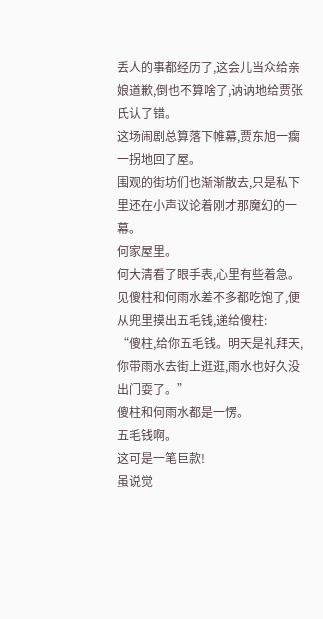丢人的事都经历了,这会儿当众给亲娘道歉,倒也不算啥了,讷讷地给贾张氏认了错。
这场闹剧总算落下帷幕,贾东旭一瘸一拐地回了屋。
围观的街坊们也渐渐散去,只是私下里还在小声议论着刚才那魔幻的一幕。
何家屋里。
何大清看了眼手表,心里有些着急。
见傻柱和何雨水差不多都吃饱了,便从兜里摸出五毛钱,递给傻柱:
“傻柱,给你五毛钱。明天是礼拜天,你带雨水去街上逛逛,雨水也好久没出门耍了。”
傻柱和何雨水都是一愣。
五毛钱啊。
这可是一笔巨款!
虽说觉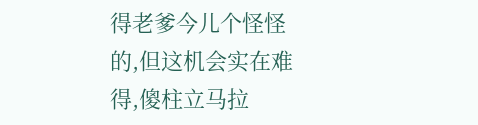得老爹今儿个怪怪的,但这机会实在难得,傻柱立马拉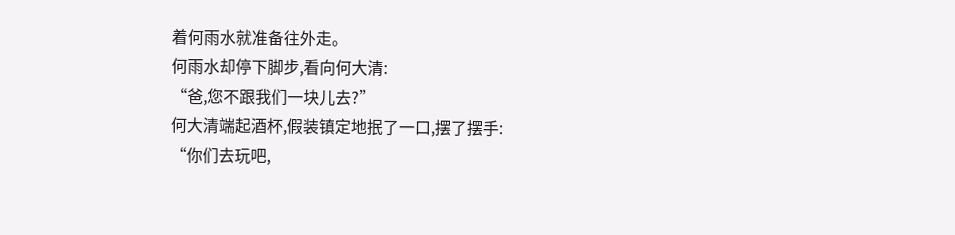着何雨水就准备往外走。
何雨水却停下脚步,看向何大清:
“爸,您不跟我们一块儿去?”
何大清端起酒杯,假装镇定地抿了一口,摆了摆手:
“你们去玩吧,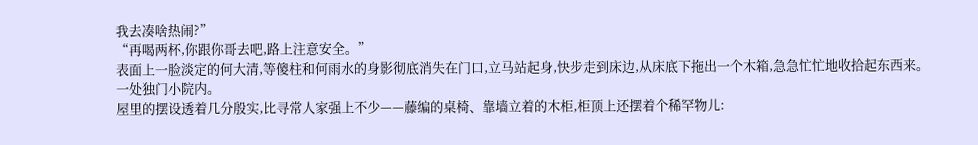我去凑啥热闹?”
“再喝两杯,你跟你哥去吧,路上注意安全。”
表面上一脸淡定的何大清,等傻柱和何雨水的身影彻底消失在门口,立马站起身,快步走到床边,从床底下拖出一个木箱,急急忙忙地收拾起东西来。
一处独门小院内。
屋里的摆设透着几分殷实,比寻常人家强上不少——藤编的桌椅、靠墙立着的木柜,柜顶上还摆着个稀罕物儿: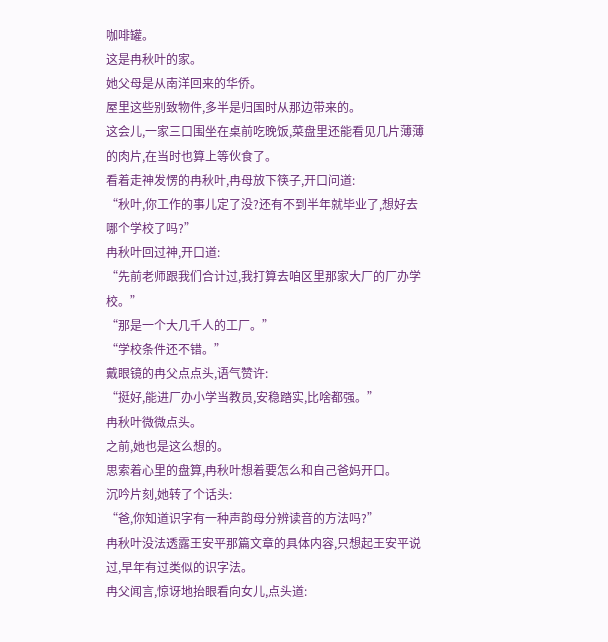咖啡罐。
这是冉秋叶的家。
她父母是从南洋回来的华侨。
屋里这些别致物件,多半是归国时从那边带来的。
这会儿,一家三口围坐在桌前吃晚饭,菜盘里还能看见几片薄薄的肉片,在当时也算上等伙食了。
看着走神发愣的冉秋叶,冉母放下筷子,开口问道:
“秋叶,你工作的事儿定了没?还有不到半年就毕业了,想好去哪个学校了吗?”
冉秋叶回过神,开口道:
“先前老师跟我们合计过,我打算去咱区里那家大厂的厂办学校。”
“那是一个大几千人的工厂。”
“学校条件还不错。”
戴眼镜的冉父点点头,语气赞许:
“挺好,能进厂办小学当教员,安稳踏实,比啥都强。”
冉秋叶微微点头。
之前,她也是这么想的。
思索着心里的盘算,冉秋叶想着要怎么和自己爸妈开口。
沉吟片刻,她转了个话头:
“爸,你知道识字有一种声韵母分辨读音的方法吗?”
冉秋叶没法透露王安平那篇文章的具体内容,只想起王安平说过,早年有过类似的识字法。
冉父闻言,惊讶地抬眼看向女儿,点头道: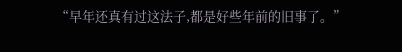“早年还真有过这法子,都是好些年前的旧事了。”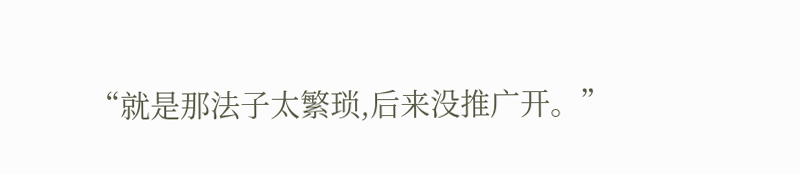“就是那法子太繁琐,后来没推广开。”